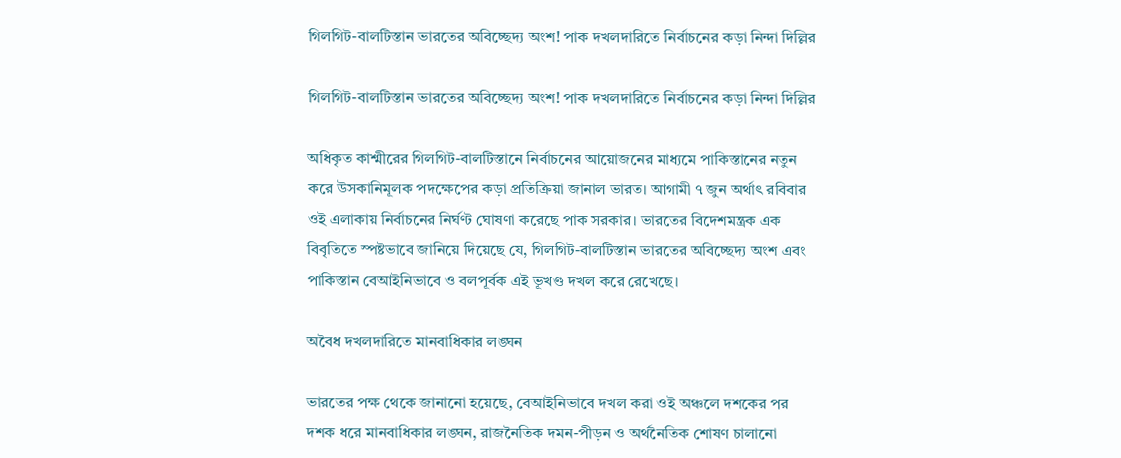গিলগিট-বালটিস্তান ভারতের অবিচ্ছেদ্য অংশ! পাক দখলদারিতে নির্বাচনের কড়া নিন্দা দিল্লির

গিলগিট-বালটিস্তান ভারতের অবিচ্ছেদ্য অংশ! পাক দখলদারিতে নির্বাচনের কড়া নিন্দা দিল্লির

অধিকৃত কাশ্মীরের গিলগিট-বালটিস্তানে নির্বাচনের আয়োজনের মাধ্যমে পাকিস্তানের নতুন করে উসকানিমূলক পদক্ষেপের কড়া প্রতিক্রিয়া জানাল ভারত। আগামী ৭ জুন অর্থাৎ রবিবার ওই এলাকায় নির্বাচনের নির্ঘণ্ট ঘোষণা করেছে পাক সরকার। ভারতের বিদেশমন্ত্রক এক বিবৃতিতে স্পষ্টভাবে জানিয়ে দিয়েছে যে, গিলগিট-বালটিস্তান ভারতের অবিচ্ছেদ্য অংশ এবং পাকিস্তান বেআইনিভাবে ও বলপূর্বক এই ভূখণ্ড দখল করে রেখেছে।

অবৈধ দখলদারিতে মানবাধিকার লঙ্ঘন

ভারতের পক্ষ থেকে জানানো হয়েছে, বেআইনিভাবে দখল করা ওই অঞ্চলে দশকের পর দশক ধরে মানবাধিকার লঙ্ঘন, রাজনৈতিক দমন-পীড়ন ও অর্থনৈতিক শোষণ চালানো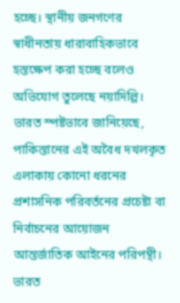হচ্ছে। স্থানীয় জনগণের স্বাধীনতায় ধারাবাহিকভাবে হস্তক্ষেপ করা হচ্ছে বলেও অভিযোগ তুলেছে নয়াদিল্লি। ভারত স্পষ্টভাবে জানিয়েছে, পাকিস্তানের এই অবৈধ দখলকৃত এলাকায় কোনো ধরনের প্রশাসনিক পরিবর্তনের প্রচেষ্টা বা নির্বাচনের আয়োজন আন্তর্জাতিক আইনের পরিপন্থী। ভারত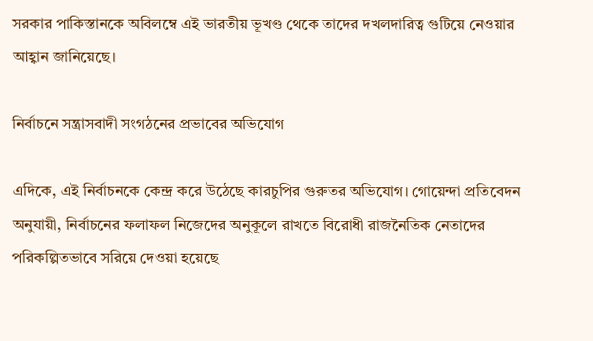সরকার পাকিস্তানকে অবিলম্বে এই ভারতীয় ভূখণ্ড থেকে তাদের দখলদারিত্ব গুটিয়ে নেওয়ার আহ্বান জানিয়েছে।

নির্বাচনে সন্ত্রাসবাদী সংগঠনের প্রভাবের অভিযোগ

এদিকে, এই নির্বাচনকে কেন্দ্র করে উঠেছে কারচুপির গুরুতর অভিযোগ। গোয়েন্দা প্রতিবেদন অনুযায়ী, নির্বাচনের ফলাফল নিজেদের অনুকূলে রাখতে বিরোধী রাজনৈতিক নেতাদের পরিকল্পিতভাবে সরিয়ে দেওয়া হয়েছে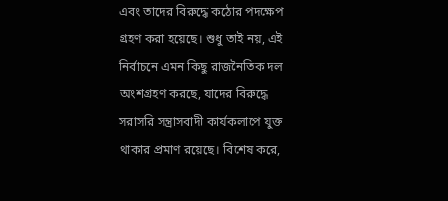এবং তাদের বিরুদ্ধে কঠোর পদক্ষেপ গ্রহণ করা হয়েছে। শুধু তাই নয়, এই নির্বাচনে এমন কিছু রাজনৈতিক দল অংশগ্রহণ করছে, যাদের বিরুদ্ধে সরাসরি সন্ত্রাসবাদী কার্যকলাপে যুক্ত থাকার প্রমাণ রয়েছে। বিশেষ করে,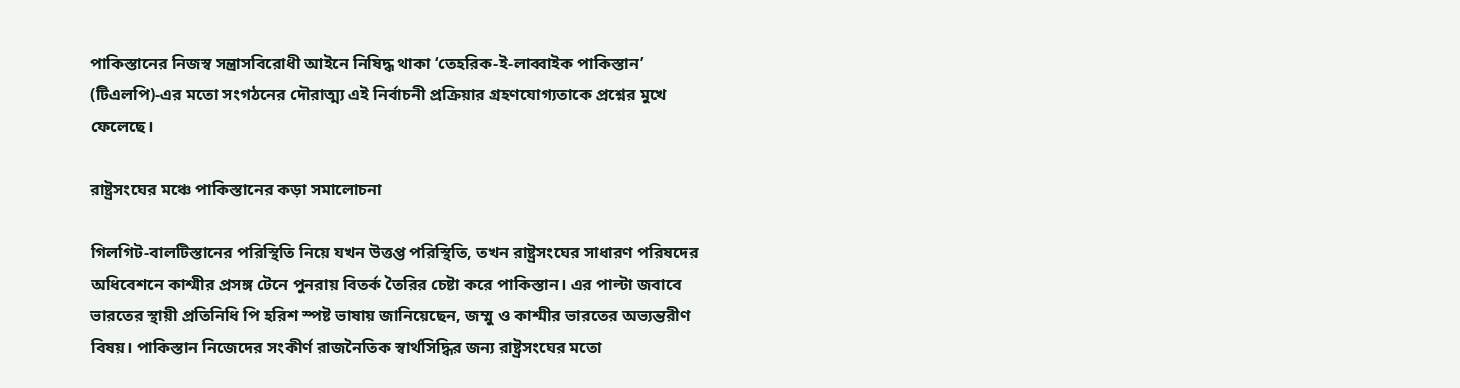পাকিস্তানের নিজস্ব সন্ত্রাসবিরোধী আইনে নিষিদ্ধ থাকা ‘তেহরিক-ই-লাব্বাইক পাকিস্তান’ (টিএলপি)-এর মতো সংগঠনের দৌরাত্ম্য এই নির্বাচনী প্রক্রিয়ার গ্রহণযোগ্যতাকে প্রশ্নের মুখে ফেলেছে।

রাষ্ট্রসংঘের মঞ্চে পাকিস্তানের কড়া সমালোচনা

গিলগিট-বালটিস্তানের পরিস্থিতি নিয়ে যখন উত্তপ্ত পরিস্থিতি, তখন রাষ্ট্রসংঘের সাধারণ পরিষদের অধিবেশনে কাশ্মীর প্রসঙ্গ টেনে পুনরায় বিতর্ক তৈরির চেষ্টা করে পাকিস্তান। এর পাল্টা জবাবে ভারতের স্থায়ী প্রতিনিধি পি হরিশ স্পষ্ট ভাষায় জানিয়েছেন, জম্মু ও কাশ্মীর ভারতের অভ্যন্তরীণ বিষয়। পাকিস্তান নিজেদের সংকীর্ণ রাজনৈতিক স্বার্থসিদ্ধির জন্য রাষ্ট্রসংঘের মতো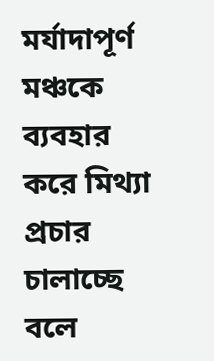মর্যাদাপূর্ণ মঞ্চকে ব্যবহার করে মিথ্যা প্রচার চালাচ্ছে বলে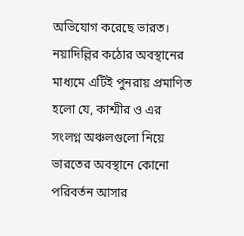অভিযোগ করেছে ভারত। নয়াদিল্লির কঠোর অবস্থানের মাধ্যমে এটিই পুনরায় প্রমাণিত হলো যে, কাশ্মীর ও এর সংলগ্ন অঞ্চলগুলো নিয়ে ভারতের অবস্থানে কোনো পরিবর্তন আসার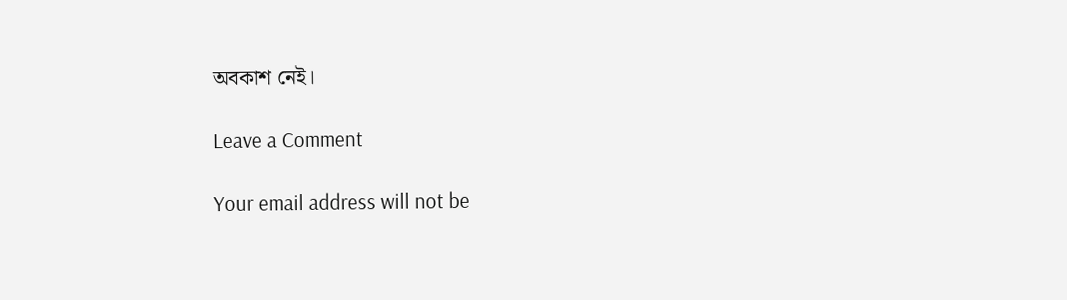অবকাশ নেই।

Leave a Comment

Your email address will not be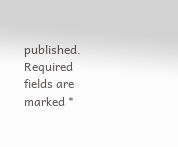published. Required fields are marked *